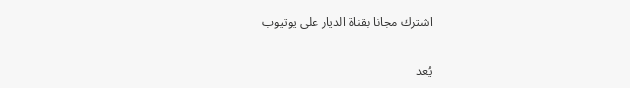اشترك مجانا بقناة الديار على يوتيوب

يُعد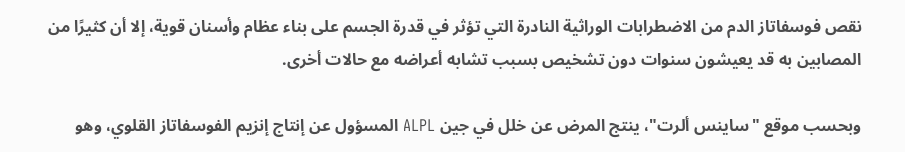نقص فوسفاتاز الدم من الاضطرابات الوراثية النادرة التي تؤثر في قدرة الجسم على بناء عظام وأسنان قوية، إلا أن كثيرًا من المصابين به قد يعيشون سنوات دون تشخيص بسبب تشابه أعراضه مع حالات أخرى.

وبحسب موقع "ساينس ألرت"، ينتج المرض عن خلل في جين ALPL المسؤول عن إنتاج إنزيم الفوسفاتاز القلوي، وهو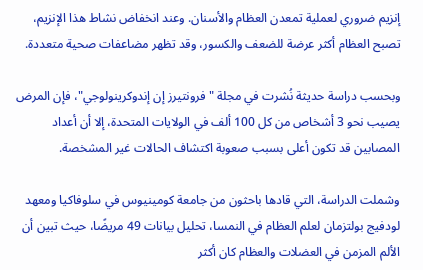إنزيم ضروري لعملية تمعدن العظام والأسنان. وعند انخفاض نشاط هذا الإنزيم، تصبح العظام أكثر عرضة للضعف والكسور، وقد تظهر مضاعفات صحية متعددة.

وبحسب دراسة حديثة نُشرت في مجلة "فرونتيرز إن إندوكرينولوجي"، فإن المرض يصيب نحو 3 أشخاص من كل 100 ألف في الولايات المتحدة، إلا أن أعداد المصابين قد تكون أعلى بسبب صعوبة اكتشاف الحالات غير المشخصة.

وشملت الدراسة، التي قادها باحثون من جامعة كومينيوس في سلوفاكيا ومعهد لودفيج بولتزمان لعلم العظام في النمسا، تحليل بيانات 49 مريضًا، حيث تبين أن الألم المزمن في العضلات والعظام كان أكثر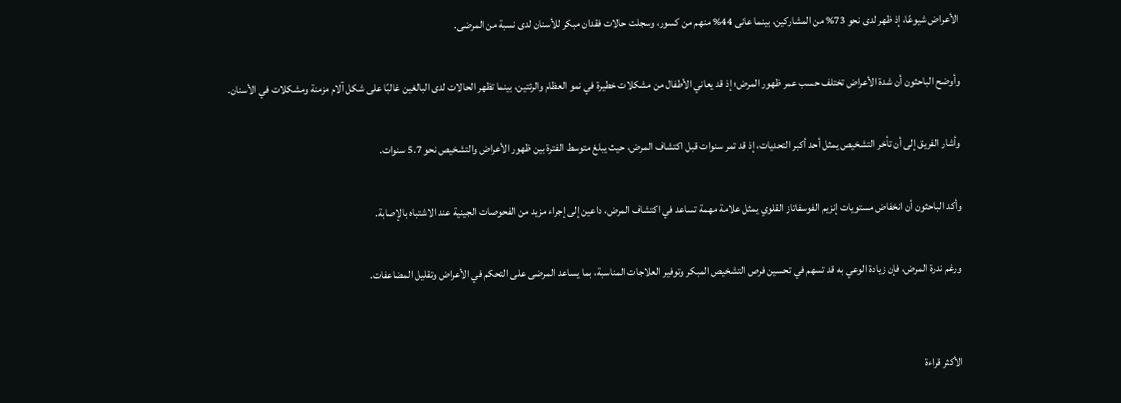الأعراض شيوعًا، إذ ظهر لدى نحو 73% من المشاركين، بينما عانى 44% منهم من كسور، وسجلت حالات فقدان مبكر للأسنان لدى نسبة من المرضى.

وأوضح الباحثون أن شدة الأعراض تختلف حسب عمر ظهور المرض؛ إذ قد يعاني الأطفال من مشكلات خطيرة في نمو العظام والرئتين، بينما تظهر الحالات لدى البالغين غالبًا على شكل آلام مزمنة ومشكلات في الأسنان.

وأشار الفريق إلى أن تأخر التشخيص يمثل أحد أكبر التحديات، إذ قد تمر سنوات قبل اكتشاف المرض، حيث يبلغ متوسط الفترة بين ظهور الأعراض والتشخيص نحو 5.7 سنوات.

وأكد الباحثون أن انخفاض مستويات إنزيم الفوسفاتاز القلوي يمثل علامة مهمة تساعد في اكتشاف المرض، داعين إلى إجراء مزيد من الفحوصات الجينية عند الاشتباه بالإصابة.

ورغم ندرة المرض، فإن زيادة الوعي به قد تسهم في تحسين فرص التشخيص المبكر وتوفير العلاجات المناسبة، بما يساعد المرضى على التحكم في الأعراض وتقليل المضاعفات.


الأكثر قراءة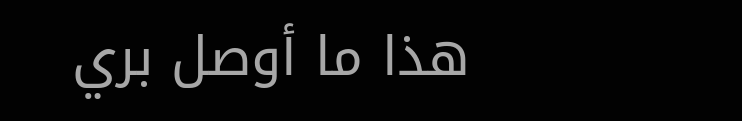هذا ما أوصل بري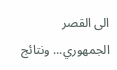الى القصر الجمهوري... ونتائج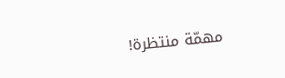مهمّة منتظرة!